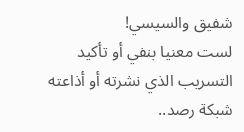شفيق والسيسي!
لست معنيا بنفي أو تأكيد التسريب الذي نشرته أو أذاعته شبكة رصد..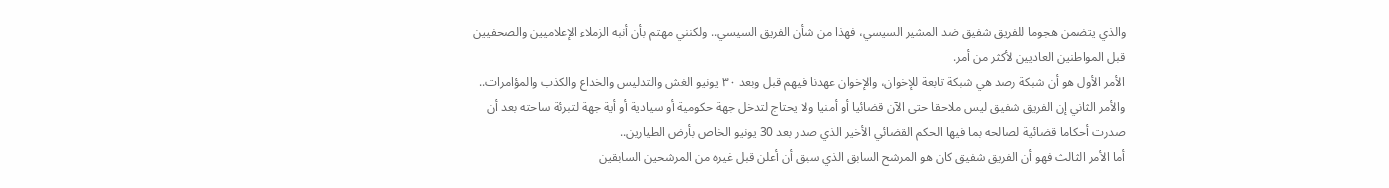والذي يتضمن هجوما للفريق شفيق ضد المشير السيسي، فهذا من شأن الفريق السيسي.. ولكنني مهتم بأن أنبه الزملاء الإعلاميين والصحفيين قبل المواطنين العاديين لأكثر من أمر.
الأمر الأول هو أن شبكة رصد هي شبكة تابعة للإخوان، والإخوان عهدنا فيهم قبل وبعد ٣٠ يونيو الغش والتدليس والخداع والكذب والمؤامرات.. والأمر الثاني إن الفريق شفيق ليس ملاحقا حتى الآن قضائيا أو أمنيا ولا يحتاج لتدخل جهة حكومية أو سيادية أو أية جهة لتبرئة ساحته بعد أن صدرت أحكاما قضائية لصالحه بما فيها الحكم القضائي الأخير الذي صدر بعد 30 يونيو الخاص بأرض الطيارين..
أما الأمر الثالث فهو أن الفريق شفيق كان هو المرشح السابق الذي سبق أن أعلن قبل غيره من المرشحين السابقين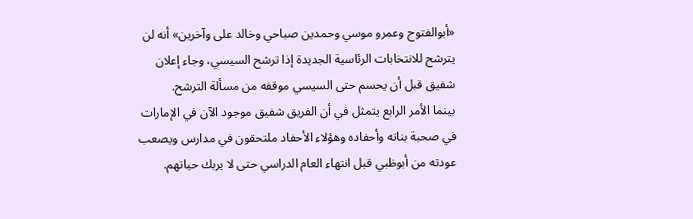«أبوالفتوح وعمرو موسي وحمدين صباحي وخالد على وآخرين» أنه لن يترشح للانتخابات الرئاسية الجديدة إذا ترشح السيسي، وجاء إعلان شفيق قبل أن يحسم حتى السيسي موقفه من مسألة الترشح.
بينما الأمر الرابع يتمثل في أن الفريق شفيق موجود الآن في الإمارات في صحبة بناته وأحفاده وهؤلاء الأحفاد ملتحقون في مدارس ويصعب عودته من أبوظبي قبل انتهاء العام الدراسي حتى لا يربك حياتهم.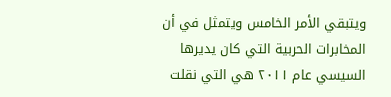ويتبقي الأمر الخامس ويتمثل في أن المخابرات الحربية التي كان يديرها السيسي عام ٢٠١١ هي التي نقلت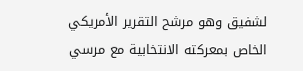لشفيق وهو مرشح التقرير الأمريكي الخاص بمعركته الانتخابية مع مرسي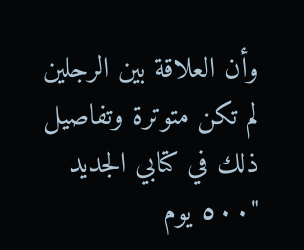وأن العلاقة بين الرجلين لم تكن متوترة وتفاصيل ذلك في كتابي الجديد "٥٠٠ يوم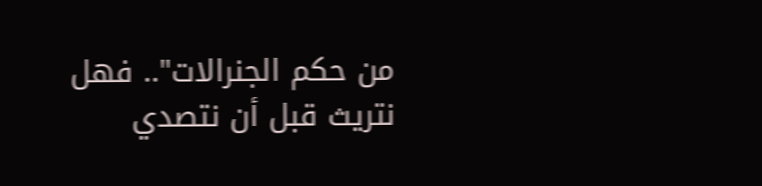من حكم الجنرالات".. فهل نتريث قبل أن نتصدي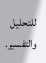للتحليل والتفسير.